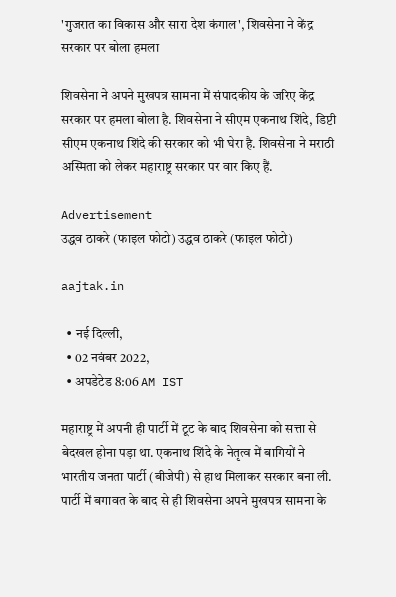'गुजरात का विकास और सारा देश कंगाल', शिवसेना ने केंद्र सरकार पर बोला हमला

शिवसेना ने अपने मुखपत्र सामना में संपादकीय के जरिए केंद्र सरकार पर हमला बोला है. शिवसेना ने सीएम एकनाथ शिंदे, डिप्टी सीएम एकनाथ शिंदे की सरकार को भी घेरा है. शिवसेना ने मराठी अस्मिता को लेकर महाराष्ट्र सरकार पर वार किए हैं.

Advertisement
उद्धव ठाकरे (फाइल फोटो) उद्धव ठाकरे (फाइल फोटो)

aajtak.in

  • नई दिल्ली,
  • 02 नवंबर 2022,
  • अपडेटेड 8:06 AM IST

महाराष्ट्र में अपनी ही पार्टी में टूट के बाद शिवसेना को सत्ता से बेदखल होना पड़ा था. एकनाथ शिंदे के नेतृत्व में बागियों ने भारतीय जनता पार्टी (बीजेपी) से हाथ मिलाकर सरकार बना ली. पार्टी में बगावत के बाद से ही शिवसेना अपने मुखपत्र सामना के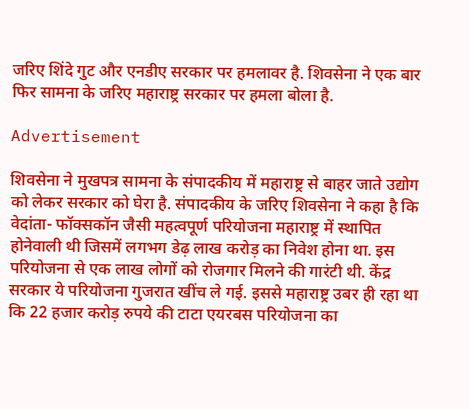जरिए शिंदे गुट और एनडीए सरकार पर हमलावर है. शिवसेना ने एक बार फिर सामना के जरिए महाराष्ट्र सरकार पर हमला बोला है.

Advertisement

शिवसेना ने मुखपत्र सामना के संपादकीय में महाराष्ट्र से बाहर जाते उद्योग को लेकर सरकार को घेरा है. संपादकीय के जरिए शिवसेना ने कहा है कि वेदांता- फॉक्सकॉन जैसी महत्वपूर्ण परियोजना महाराष्ट्र में स्थापित होनेवाली थी जिसमें लगभग डेढ़ लाख करोड़ का निवेश होना था. इस परियोजना से एक लाख लोगों को रोजगार मिलने की गारंटी थी. केंद्र सरकार ये परियोजना गुजरात खींच ले गई. इससे महाराष्ट्र उबर ही रहा था कि 22 हजार करोड़ रुपये की टाटा एयरबस परियोजना का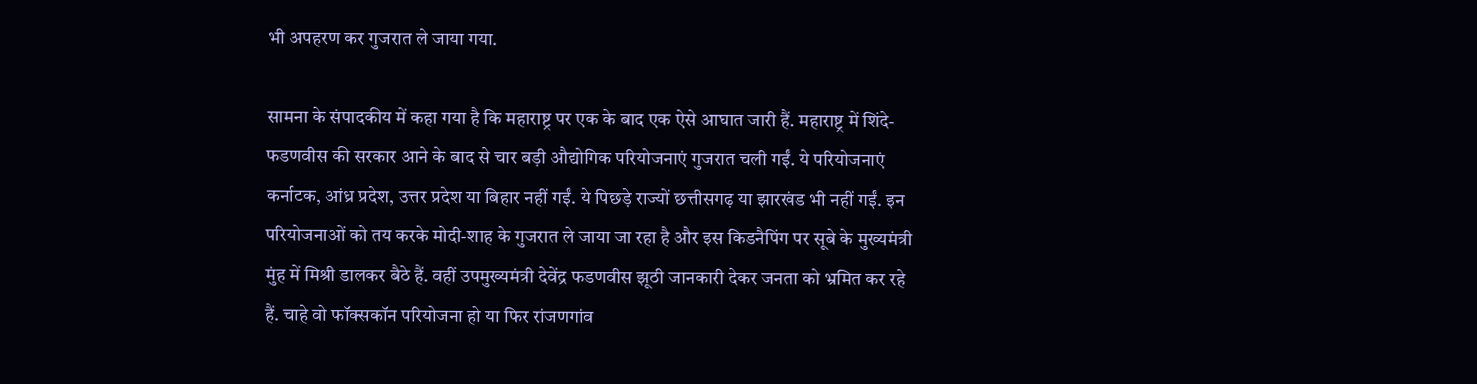भी अपहरण कर गुजरात ले जाया गया.

सामना के संपादकीय में कहा गया है कि महाराष्ट्र पर एक के बाद एक ऐसे आघात जारी हैं. महाराष्ट्र में शिंदे-फडणवीस की सरकार आने के बाद से चार बड़ी औद्योगिक परियोजनाएं गुजरात चली गईं. ये परियोजनाएं कर्नाटक, आंध्र प्रदेश, उत्तर प्रदेश या बिहार नहीं गईं. ये पिछड़े राज्यों छत्तीसगढ़ या झारखंड भी नहीं गईं. इन परियोजनाओं को तय करके मोदी-शाह के गुजरात ले जाया जा रहा है और इस किडनैपिंग पर सूबे के मुख्यमंत्री मुंह में मिश्री डालकर बैठे हैं. वहीं उपमुख्यमंत्री देवेंद्र फडणवीस झूठी जानकारी देकर जनता को भ्रमित कर रहे हैं. चाहे वो फॉक्सकॉन परियोजना हो या फिर रांजणगांव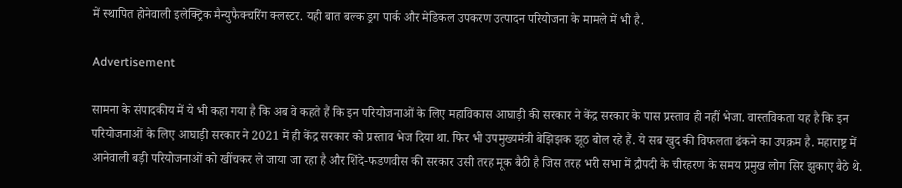में स्थापित होनेवाली इलेक्ट्रिक मैन्युफैक्चरिंग क्लस्टर. यही बात बल्क ड्रग पार्क और मेडिकल उपकरण उत्पादन परियोजना के मामले में भी है.

Advertisement

सामना के संपादकीय में ये भी कहा गया है कि अब वे कहते हैं कि इन परियोजनाओं के लिए महाविकास आघाड़ी की सरकार ने केंद्र सरकार के पास प्रस्ताव ही नहीं भेजा. वास्तविकता यह है कि इन परियोजनाओं के लिए आघाड़ी सरकार ने 2021 में ही केंद्र सरकार को प्रस्ताव भेज दिया था. फिर भी उपमुख्यमंत्री बेझिझक झूठ बोल रहे हैं. ये सब खुद की विफलता ढंकने का उपक्रम है. महाराष्ट्र में आनेवाली बड़ी परियोजनाओं को खींचकर ले जाया जा रहा है और शिंदे-फडणवीस की सरकार उसी तरह मूक बैठी है जिस तरह भरी सभा में द्रौपदी के चीरहरण के समय प्रमुख लोग सिर झुकाए बैठे थे.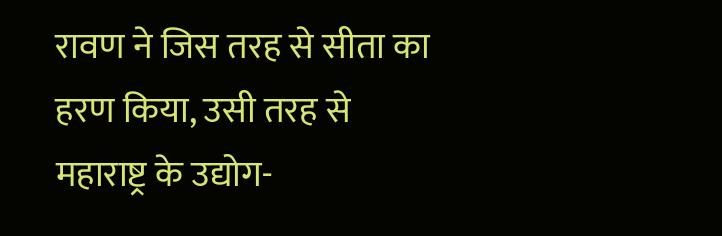रावण ने जिस तरह से सीता का हरण किया, उसी तरह से महाराष्ट्र के उद्योग-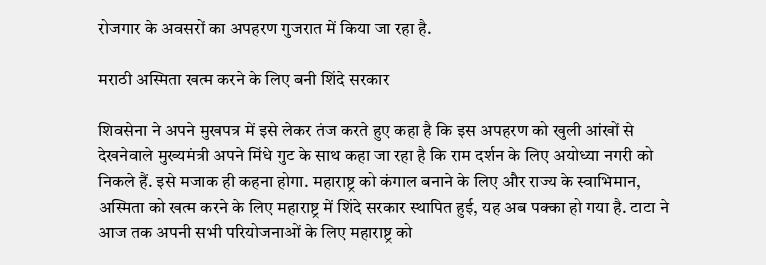रोजगार के अवसरों का अपहरण गुजरात में किया जा रहा है.

मराठी अस्मिता खत्म करने के लिए बनी शिंदे सरकार

शिवसेना ने अपने मुखपत्र में इसे लेकर तंज करते हुए कहा है कि इस अपहरण को खुली आंखों से देखनेवाले मुख्यमंत्री अपने मिंधे गुट के साथ कहा जा रहा है कि राम दर्शन के लिए अयोध्या नगरी को निकले हैं. इसे मजाक ही कहना होगा. महाराष्ट्र को कंगाल बनाने के लिए और राज्य के स्वाभिमान, अस्मिता को खत्म करने के लिए महाराष्ट्र में शिंदे सरकार स्थापित हुई, यह अब पक्का हो गया है. टाटा ने आज तक अपनी सभी परियोजनाओं के लिए महाराष्ट्र को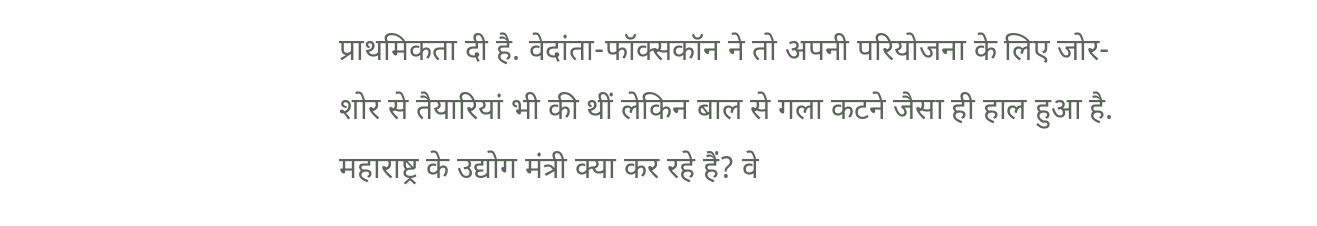प्राथमिकता दी है. वेदांता-फॉक्सकॉन ने तो अपनी परियोजना के लिए जोर-शोर से तैयारियां भी की थीं लेकिन बाल से गला कटने जैसा ही हाल हुआ है. महाराष्ट्र के उद्योग मंत्री क्या कर रहे हैं? वे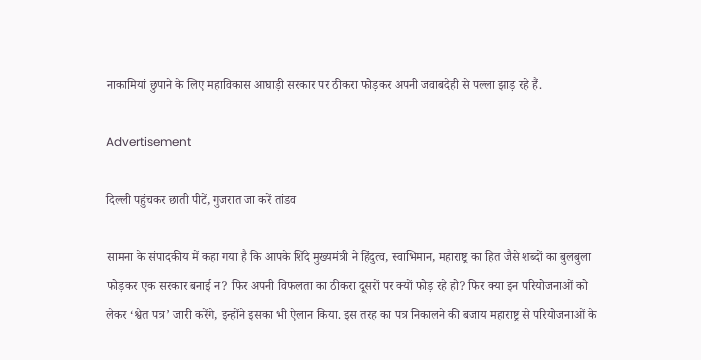नाकामियां छुपाने के लिए महाविकास आघाड़ी सरकार पर ठीकरा फोड़कर अपनी जवाबदेही से पल्ला झाड़ रहे हैं.

Advertisement

दिल्ली पहुंचकर छाती पीटें, गुजरात जा करें तांडव

सामना के संपादकीय में कहा गया है कि आपके शिंदे मुख्यमंत्री ने हिंदुत्व, स्वाभिमान, महाराष्ट्र का हित जैसे शब्दों का बुलबुला फोड़कर एक सरकार बनाई न? फिर अपनी विफलता का ठीकरा दूसरों पर क्यों फोड़ रहे हो? फिर क्या इन परियोजनाओं को लेकर ‘श्वेत पत्र’ जारी करेंगे, इन्होंने इसका भी ऐलान किया. इस तरह का पत्र निकालने की बजाय महाराष्ट्र से परियोजनाओं के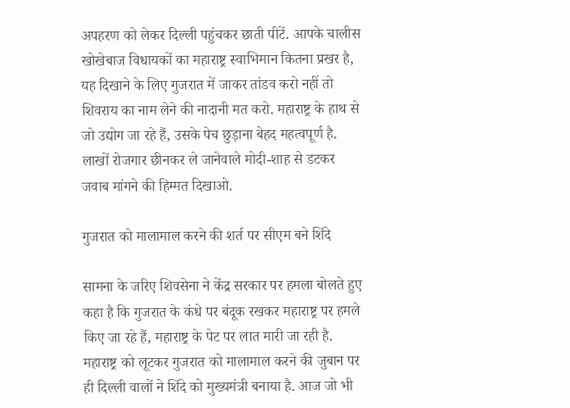अपहरण को लेकर दिल्ली पहुंचकर छाती पीटें. आपके चालीस खोखेबाज विधायकों का महाराष्ट्र स्वाभिमान कितना प्रखर है, यह दिखाने के लिए गुजरात में जाकर तांडव करो नहीं तो शिवराय का नाम लेने की नादानी मत करो. महाराष्ट्र के हाथ से जो उद्योग जा रहे हैं, उसके पेच छुड़ाना बेहद महत्वपूर्ण है. लाखों रोजगार छीनकर ले जानेवाले मोदी-शाह से डटकर जवाब मांगने की हिम्मत दिखाओ.

गुजरात को मालामाल करने की शर्त पर सीएम बने शिंदे

सामना के जरिए शिवसेना ने केंद्र सरकार पर हमला बोलते हुए कहा है कि गुजरात के कंधे पर बंदूक रखकर महाराष्ट्र पर हमले किए जा रहे हैं, महाराष्ट्र के पेट पर लात मारी जा रही है. महाराष्ट्र को लूटकर गुजरात को मालामाल करने की जुबान पर ही दिल्ली वालों ने शिंदे को मुख्यमंत्री बनाया है. आज जो भी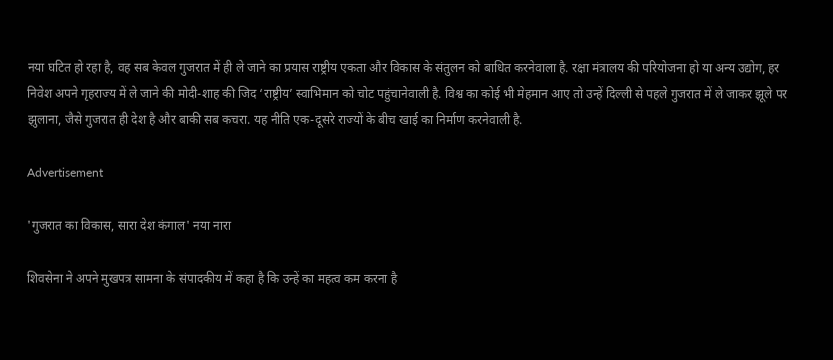नया घटित हो रहा है, वह सब केवल गुजरात में ही ले जाने का प्रयास राष्ट्रीय एकता और विकास के संतुलन को बाधित करनेवाला है. रक्षा मंत्रालय की परियोजना हो या अन्य उद्योग, हर निवेश अपने गृहराज्य में ले जाने की मोदी-शाह की जिद ‘राष्ट्रीय’ स्वाभिमान को चोट पहुंचानेवाली है. विश्व का कोई भी मेहमान आए तो उन्हें दिल्ली से पहले गुजरात में ले जाकर झूले पर झुलाना, जैसे गुजरात ही देश है और बाकी सब कचरा. यह नीति एक-दूसरे राज्यों के बीच खाई का निर्माण करनेवाली है.

Advertisement

'गुजरात का विकास, सारा देश कंगाल' नया नारा

शिवसेना ने अपने मुखपत्र सामना के संपादकीय में कहा है कि उन्हें का महत्व कम करना है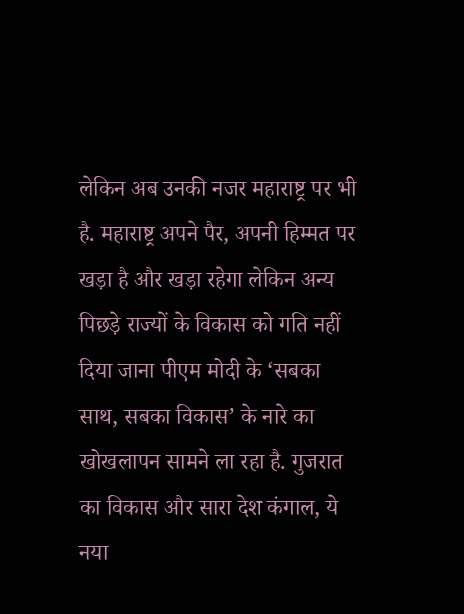लेकिन अब उनकी नजर महाराष्ट्र पर भी है. महाराष्ट्र अपने पैर, अपनी हिम्मत पर खड़ा है और खड़ा रहेगा लेकिन अन्य पिछड़े राज्यों के विकास को गति नहीं दिया जाना पीएम मोदी के ‘सबका साथ, सबका विकास’ के नारे का खोखलापन सामने ला रहा है. गुजरात का विकास और सारा देश कंगाल, ये नया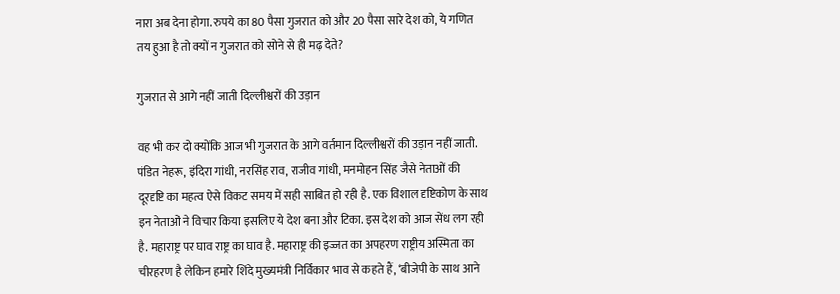नारा अब देना होगा. रुपये का 80 पैसा गुजरात को और 20 पैसा सारे देश को, ये गणित तय हुआ है तो क्यों न गुजरात को सोने से ही मढ़ देते?

गुजरात से आगे नहीं जाती दिल्लीश्वरों की उड़ान

वह भी कर दो क्योंकि आज भी गुजरात के आगे वर्तमान दिल्लीश्वरों की उड़ान नहीं जाती. पंडित नेहरू, इंदिरा गांधी, नरसिंह राव, राजीव गांधी, मनमोहन सिंह जैसे नेताओं की दूरदृष्टि का महत्व ऐसे विकट समय में सही साबित हो रही है. एक विशाल दृष्टिकोण के साथ इन नेताओं ने विचार किया इसलिए ये देश बना और टिका. इस देश को आज सेंध लग रही है. महाराष्ट्र पर घाव राष्ट्र का घाव है. महाराष्ट्र की इज्जत का अपहरण राष्ट्रीय अस्मिता का चीरहरण है लेकिन हमारे शिंदे मुख्यमंत्री निर्विकार भाव से कहते हैं, ‘बीजेपी के साथ आने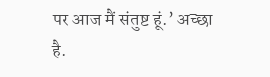पर आज मैं संतुष्ट हूं.’ अच्छा है.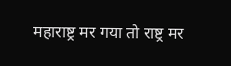महाराष्ट्र मर गया तो राष्ट्र मर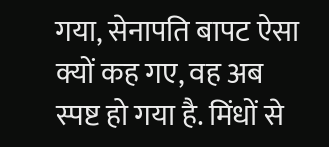गया, सेनापति बापट ऐसा क्यों कह गए, वह अब स्पष्ट हो गया है. मिंधों से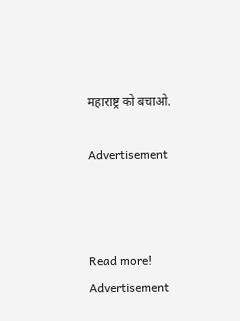महाराष्ट्र को बचाओ.

Advertisement



Read more!
Advertisement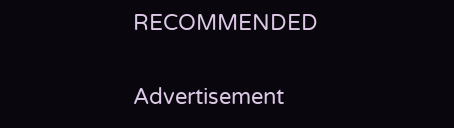RECOMMENDED

Advertisement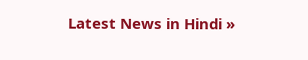Latest News in Hindi »